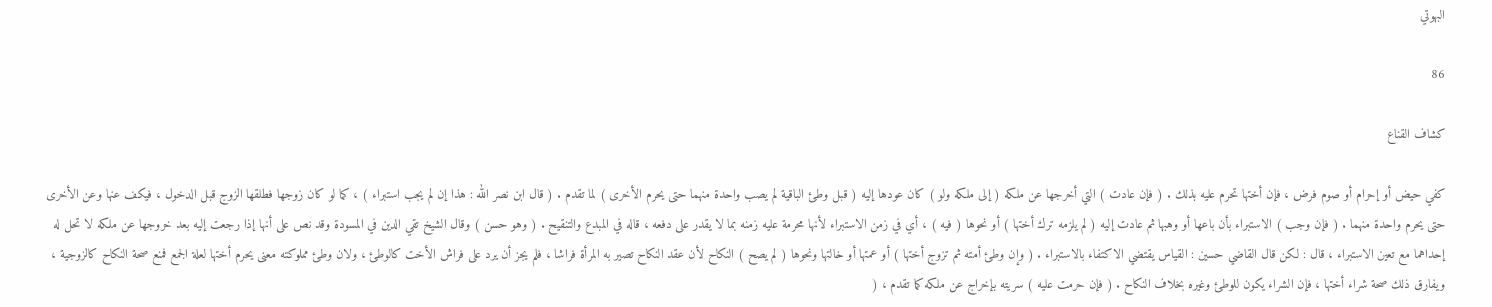البهوتي

86

كشاف القناع

كفي حيض أو إحرام أو صوم فرض ، فإن أختها تحرم عليه بذلك . ( فإن عادت ) التي أخرجها عن ملكه ( إلى ملكه ولو ) كان عودها إليه ( قبل وطئ الباقية لم يصب واحدة منهما حتى يحرم الأخرى ) لما تقدم . ( قال ابن نصر الله : هذا إن لم يجب استبراء ) ، كما لو كان زوجها فطلقها الزوج قبل الدخول ، فيكف عنها وعن الأخرى حتى يحرم واحدة منهما . ( فإن وجب ) الاستبراء بأن باعها أو وهبها ثم عادت إليه ( لم يلزمه ترك أختها ) أو نحوها ( فيه ) ، أي في زمن الاستبراء لأنها محرمة عليه زمنه بما لا يقدر على دفعه ، قاله في المبدع والتنقيح . ( وهو حسن ) وقال الشيخ تقي الدين في المسودة وقد نص على أنها إذا رجعت إليه بعد خروجها عن ملكه لا تحل له إحداهما مع تعين الاستبراء ، قال : لكن قال القاضي حسين : القياس يقتضي الاكتفاء بالاستبراء . ( وإن وطئ أمته ثم تزوج أختها ) أو عمتها أو خالتها ونحوها ( لم يصح ) النكاح لأن عقد النكاح تصير به المرأة فراشا ، فلم يجز أن يرد على فراش الأخت كالوطئ ، ولان وطئ مملوكته معنى يحرم أختها لعلة الجمع فمنع صحة النكاح كالزوجية ، ويفارق ذلك صحة شراء أختها ، فإن الشراء يكون للوطئ وغيره بخلاف النكاح . ( فإن حرمت عليه ) سريته بإخراج عن ملكه كما تقدم ، (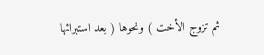ثم تزوج الأخت ) ونحوها ( بعد استبرائها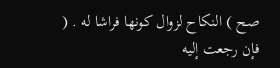صح ) النكاح لزوال كونها فراشا له . ( فإن رجعت إليه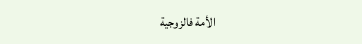الأمة فالزوجية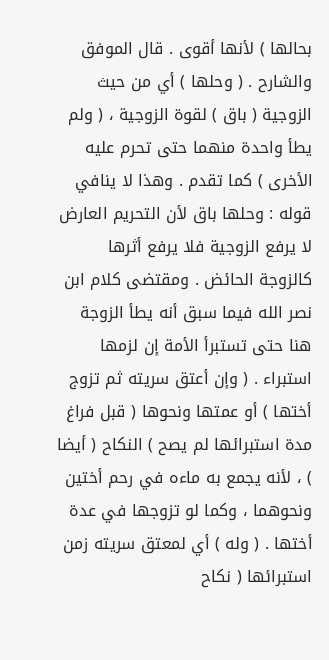بحالها ) لأنها أقوى . قال الموفق والشارح . ( وحلها ) أي من حيث الزوجية ( باق ) لقوة الزوجية ، ( ولم يطأ واحدة منهما حتى تحرم عليه الأخرى ) كما تقدم . وهذا لا ينافي قوله : وحلها باق لأن التحريم العارض لا يرفع الزوجية فلا يرفع أثرها كالزوجة الحائض . ومقتضى كلام ابن نصر الله فيما سبق أنه يطأ الزوجة هنا حتى تستبرأ الأمة إن لزمها استبراء . ( وإن أعتق سريته ثم تزوج أختها ) أو عمتها ونحوها ( قبل فراغ مدة استبرائها لم يصح ) النكاح ( أيضا ) ، لأنه يجمع به ماءه في رحم أختين ونحوهما ، وكما لو تزوجها في عدة أختها . ( وله ) أي لمعتق سريته زمن استبرائها ( نكاح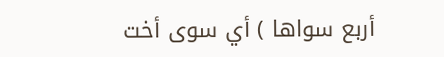أربع سواها ) أي سوى أخت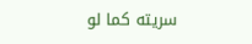سريته كما لو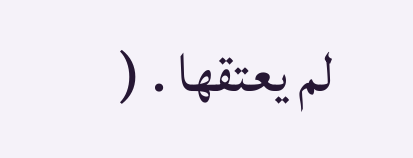لم يعتقها . (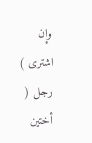وإن اشترى ) رجل ( أختين